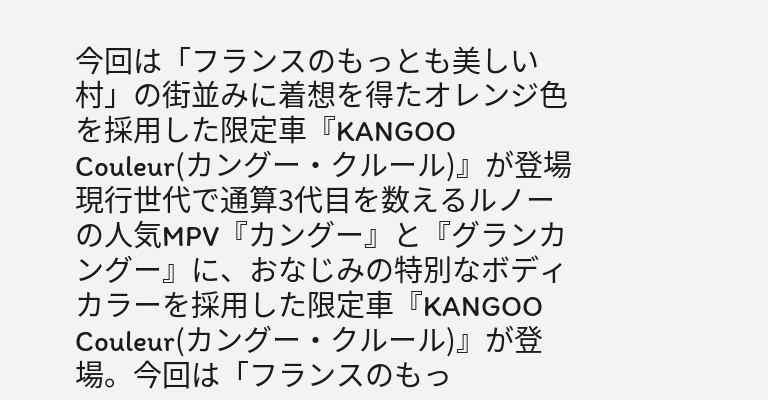今回は「フランスのもっとも美しい村」の街並みに着想を得たオレンジ色を採用した限定車『KANGOO Couleur(カングー・クルール)』が登場 現行世代で通算3代目を数えるルノーの人気MPV『カングー』と『グランカングー』に、おなじみの特別なボディカラーを採用した限定車『KANGOO Couleur(カングー・クルール)』が登場。今回は「フランスのもっ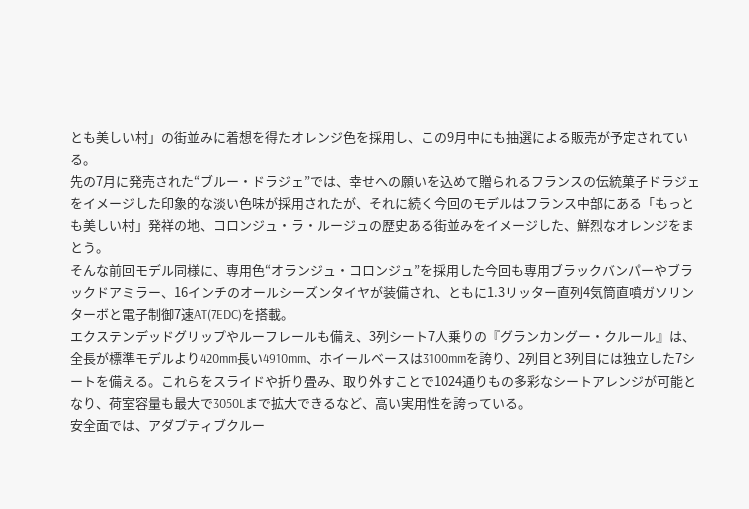とも美しい村」の街並みに着想を得たオレンジ色を採用し、この9月中にも抽選による販売が予定されている。
先の7月に発売された“ブルー・ドラジェ”では、幸せへの願いを込めて贈られるフランスの伝統菓子ドラジェをイメージした印象的な淡い色味が採用されたが、それに続く今回のモデルはフランス中部にある「もっとも美しい村」発祥の地、コロンジュ・ラ・ルージュの歴史ある街並みをイメージした、鮮烈なオレンジをまとう。
そんな前回モデル同様に、専用色“オランジュ・コロンジュ”を採用した今回も専用ブラックバンパーやブラックドアミラー、16インチのオールシーズンタイヤが装備され、ともに1.3リッター直列4気筒直噴ガソリンターボと電子制御7速AT(7EDC)を搭載。
エクステンデッドグリップやルーフレールも備え、3列シート7人乗りの『グランカングー・クルール』は、全長が標準モデルより420mm長い4910mm、ホイールベースは3100mmを誇り、2列目と3列目には独立した7シートを備える。これらをスライドや折り畳み、取り外すことで1024通りもの多彩なシートアレンジが可能となり、荷室容量も最大で3050Lまで拡大できるなど、高い実用性を誇っている。
安全面では、アダプティブクルー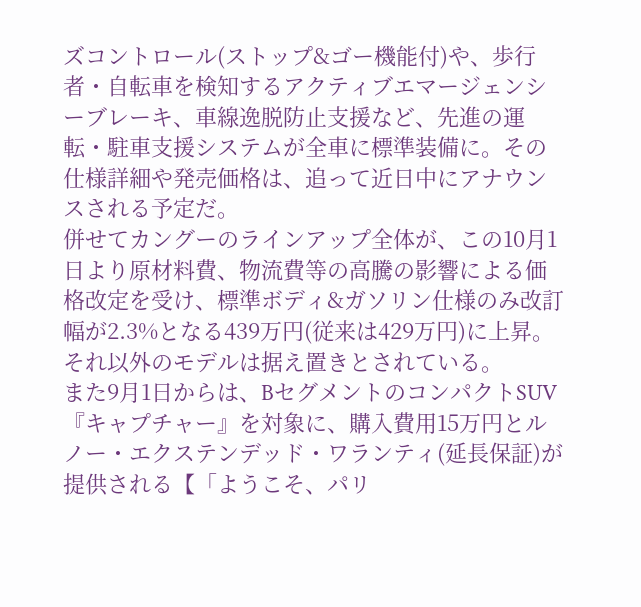ズコントロール(ストップ&ゴー機能付)や、歩行者・自転車を検知するアクティブエマージェンシーブレーキ、車線逸脱防止支援など、先進の運転・駐車支援システムが全車に標準装備に。その仕様詳細や発売価格は、追って近日中にアナウンスされる予定だ。
併せてカングーのラインアップ全体が、この10月1日より原材料費、物流費等の高騰の影響による価格改定を受け、標準ボディ&ガソリン仕様のみ改訂幅が2.3%となる439万円(従来は429万円)に上昇。それ以外のモデルは据え置きとされている。
また9月1日からは、BセグメントのコンパクトSUV『キャプチャー』を対象に、購入費用15万円とルノー・エクステンデッド・ワランティ(延長保証)が提供される【「ようこそ、パリ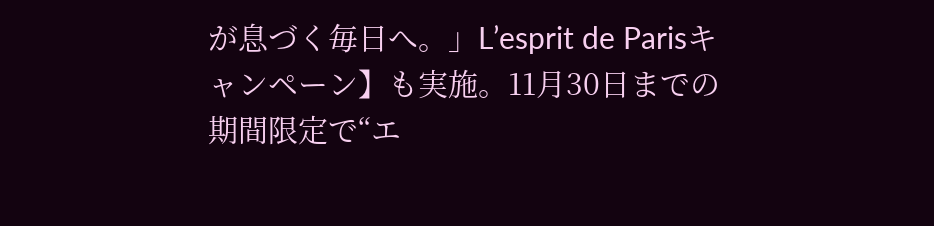が息づく毎日へ。」L’esprit de Parisキャンペーン】も実施。11月30日までの期間限定で“エ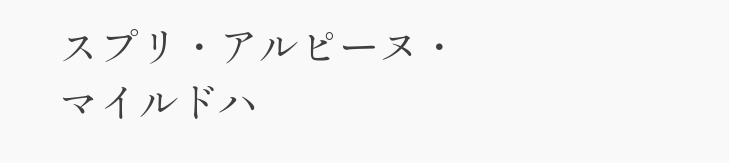スプリ・アルピーヌ・マイルドハ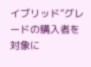イブリッド”グレードの購入者を対象に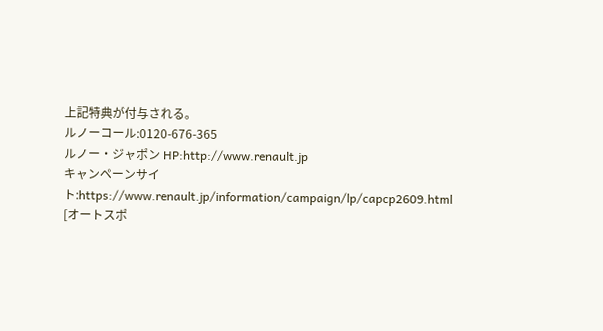上記特典が付与される。
ルノーコール:0120-676-365
ルノー・ジャポン HP:http://www.renault.jp
キャンペーンサイト:https://www.renault.jp/information/campaign/lp/capcp2609.html
[オートスポ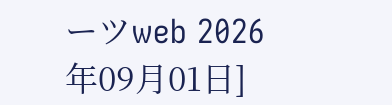ーツweb 2026年09月01日]